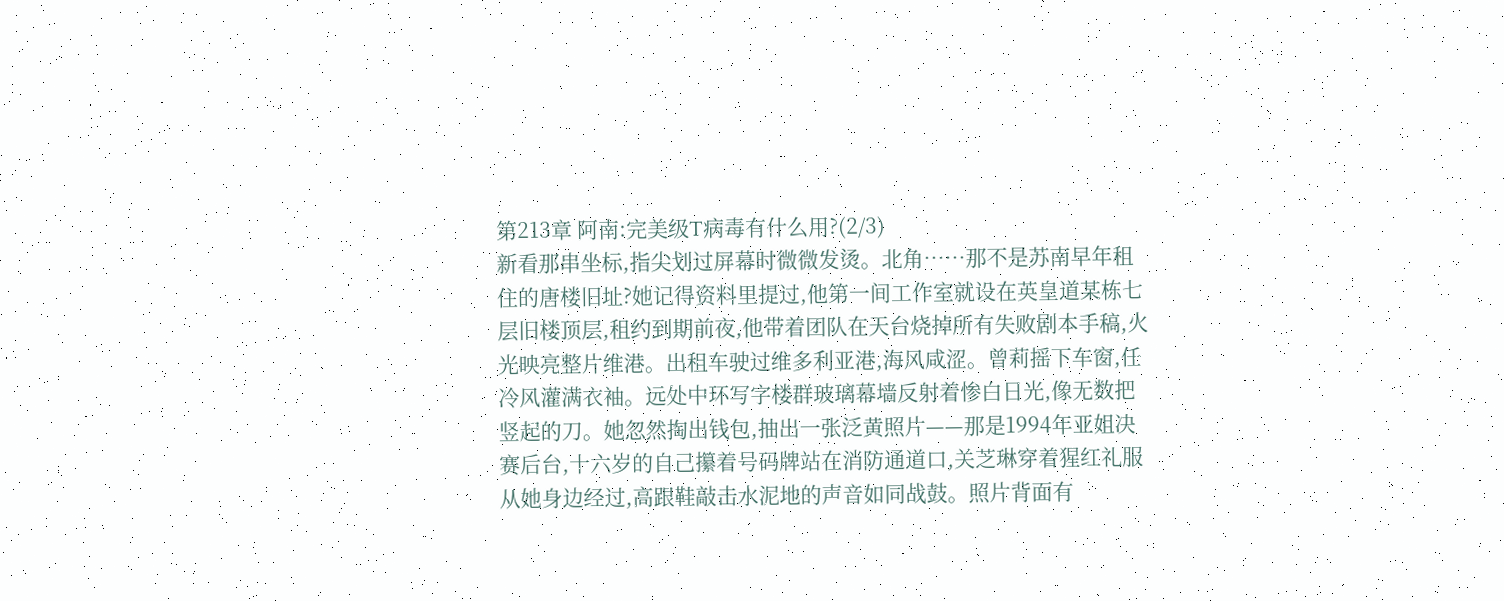第213章 阿南:完美级T病毒有什么用?(2/3)
新看那串坐标,指尖划过屏幕时微微发烫。北角……那不是苏南早年租住的唐楼旧址?她记得资料里提过,他第一间工作室就设在英皇道某栋七层旧楼顶层,租约到期前夜,他带着团队在天台烧掉所有失败剧本手稿,火光映亮整片维港。出租车驶过维多利亚港,海风咸涩。曾莉摇下车窗,任冷风灌满衣袖。远处中环写字楼群玻璃幕墙反射着惨白日光,像无数把竖起的刀。她忽然掏出钱包,抽出一张泛黄照片——那是1994年亚姐决赛后台,十六岁的自己攥着号码牌站在消防通道口,关芝琳穿着猩红礼服从她身边经过,高跟鞋敲击水泥地的声音如同战鼓。照片背面有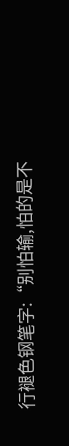行褪色钢笔字:“别怕输,怕的是不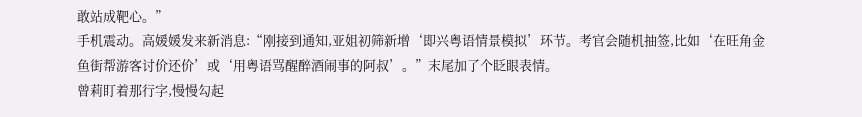敢站成靶心。”
手机震动。高媛媛发来新消息:“刚接到通知,亚姐初筛新增‘即兴粤语情景模拟’环节。考官会随机抽签,比如‘在旺角金鱼街帮游客讨价还价’或‘用粤语骂醒醉酒闹事的阿叔’。”末尾加了个眨眼表情。
曾莉盯着那行字,慢慢勾起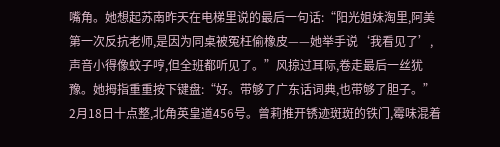嘴角。她想起苏南昨天在电梯里说的最后一句话:“阳光姐妹淘里,阿美第一次反抗老师,是因为同桌被冤枉偷橡皮——她举手说‘我看见了’,声音小得像蚊子哼,但全班都听见了。”风掠过耳际,卷走最后一丝犹豫。她拇指重重按下键盘:“好。带够了广东话词典,也带够了胆子。”
2月18日十点整,北角英皇道456号。曾莉推开锈迹斑斑的铁门,霉味混着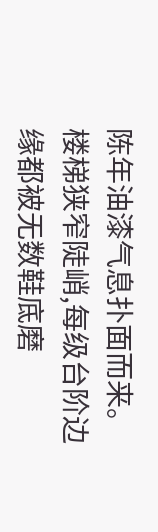陈年油漆气息扑面而来。楼梯狭窄陡峭,每级台阶边缘都被无数鞋底磨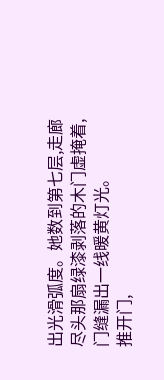出光滑弧度。她数到第七层,走廊尽头那扇绿漆剥落的木门虚掩着,门缝漏出一线暖黄灯光。
推开门,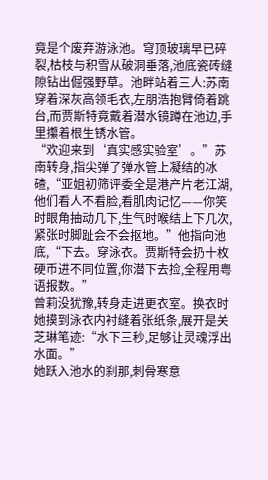竟是个废弃游泳池。穹顶玻璃早已碎裂,枯枝与积雪从破洞垂落,池底瓷砖缝隙钻出倔强野草。池畔站着三人:苏南穿着深灰高领毛衣,左朋浩抱臂倚着跳台,而贾斯特竟戴着潜水镜蹲在池边,手里攥着根生锈水管。
“欢迎来到‘真实感实验室’。”苏南转身,指尖弹了弹水管上凝结的冰碴,“亚姐初筛评委全是港产片老江湖,他们看人不看脸,看肌肉记忆——你笑时眼角抽动几下,生气时喉结上下几次,紧张时脚趾会不会抠地。”他指向池底,“下去。穿泳衣。贾斯特会扔十枚硬币进不同位置,你潜下去捡,全程用粤语报数。”
曾莉没犹豫,转身走进更衣室。换衣时她摸到泳衣内衬缝着张纸条,展开是关芝琳笔迹:“水下三秒,足够让灵魂浮出水面。”
她跃入池水的刹那,刺骨寒意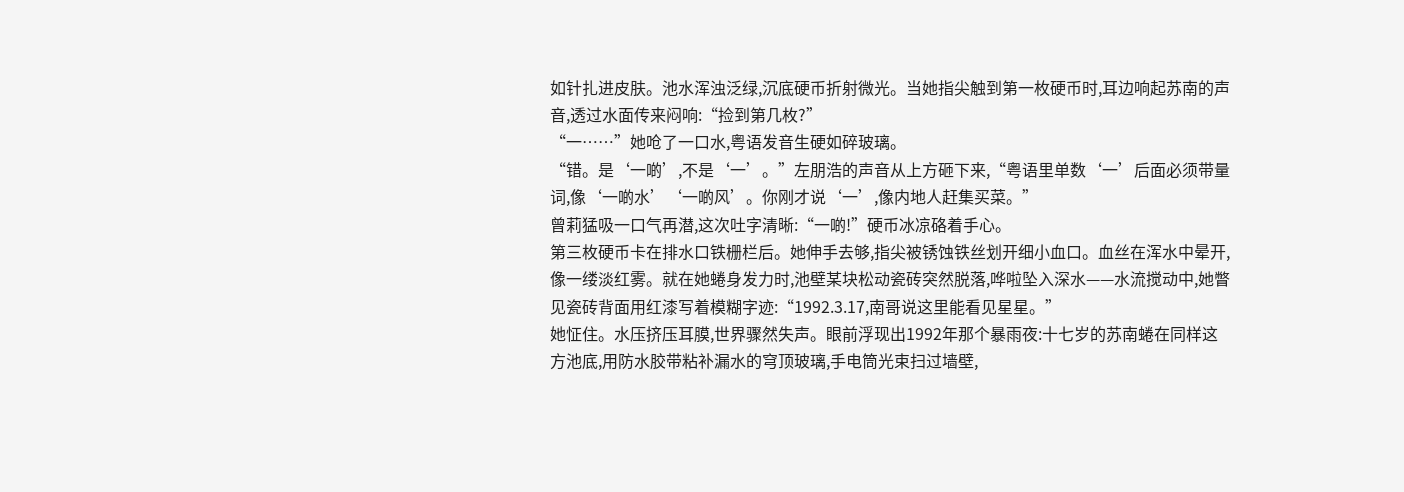如针扎进皮肤。池水浑浊泛绿,沉底硬币折射微光。当她指尖触到第一枚硬币时,耳边响起苏南的声音,透过水面传来闷响:“捡到第几枚?”
“一……”她呛了一口水,粤语发音生硬如碎玻璃。
“错。是‘一啲’,不是‘一’。”左朋浩的声音从上方砸下来,“粤语里单数‘一’后面必须带量词,像‘一啲水’‘一啲风’。你刚才说‘一’,像内地人赶集买菜。”
曾莉猛吸一口气再潜,这次吐字清晰:“一啲!”硬币冰凉硌着手心。
第三枚硬币卡在排水口铁栅栏后。她伸手去够,指尖被锈蚀铁丝划开细小血口。血丝在浑水中晕开,像一缕淡红雾。就在她蜷身发力时,池壁某块松动瓷砖突然脱落,哗啦坠入深水——水流搅动中,她瞥见瓷砖背面用红漆写着模糊字迹:“1992.3.17,南哥说这里能看见星星。”
她怔住。水压挤压耳膜,世界骤然失声。眼前浮现出1992年那个暴雨夜:十七岁的苏南蜷在同样这方池底,用防水胶带粘补漏水的穹顶玻璃,手电筒光束扫过墙壁,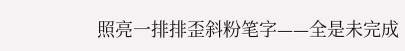照亮一排排歪斜粉笔字——全是未完成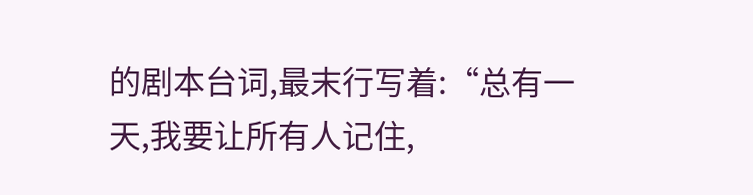的剧本台词,最末行写着:“总有一天,我要让所有人记住,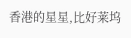香港的星星,比好莱坞